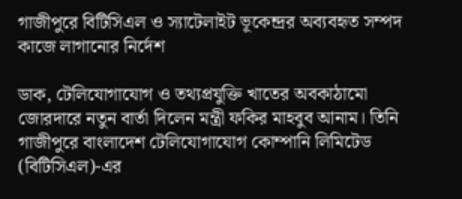গাজীপুরে বিটিসিএল ও স্যাটেলাইট ভূকেন্দ্রর অব্যবহৃত সম্পদ কাজে লাগানোর নির্দেশ

ডাক, টেলিযোগাযোগ ও তথ্যপ্রযুক্তি খাতের অবকাঠামো জোরদারে নতুন বার্তা দিলেন মন্ত্রী ফকির মাহবুব আনাম। তিনি গাজীপুরে বাংলাদেশ টেলিযোগাযোগ কোম্পানি লিমিটেড (বিটিসিএল)-এর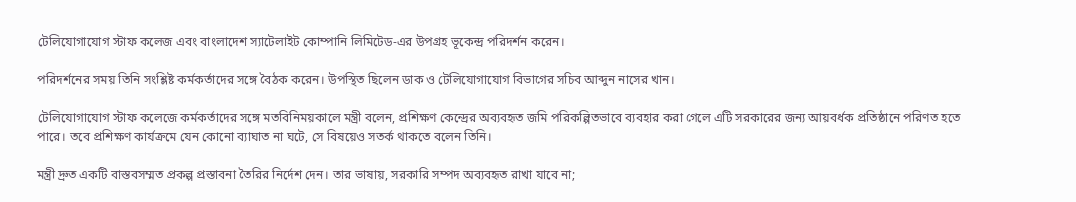টেলিযোগাযোগ স্টাফ কলেজ এবং বাংলাদেশ স্যাটেলাইট কোম্পানি লিমিটেড-এর উপগ্রহ ভূকেন্দ্র পরিদর্শন করেন।

পরিদর্শনের সময় তিনি সংশ্লিষ্ট কর্মকর্তাদের সঙ্গে বৈঠক করেন। উপস্থিত ছিলেন ডাক ও টেলিযোগাযোগ বিভাগের সচিব আব্দুন নাসের খান।

টেলিযোগাযোগ স্টাফ কলেজে কর্মকর্তাদের সঙ্গে মতবিনিময়কালে মন্ত্রী বলেন, প্রশিক্ষণ কেন্দ্রের অব্যবহৃত জমি পরিকল্পিতভাবে ব্যবহার করা গেলে এটি সরকারের জন্য আয়বর্ধক প্রতিষ্ঠানে পরিণত হতে পারে। তবে প্রশিক্ষণ কার্যক্রমে যেন কোনো ব্যাঘাত না ঘটে, সে বিষয়েও সতর্ক থাকতে বলেন তিনি।

মন্ত্রী দ্রুত একটি বাস্তবসম্মত প্রকল্প প্রস্তাবনা তৈরির নির্দেশ দেন। তার ভাষায়, সরকারি সম্পদ অব্যবহৃত রাখা যাবে না;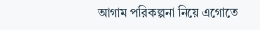আগাম পরিকল্পনা নিয়ে এগোতে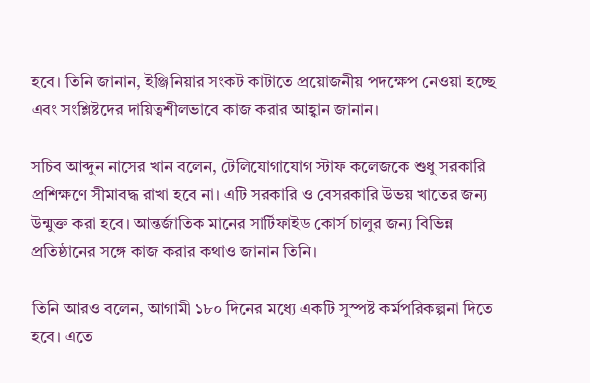হবে। তিনি জানান, ইঞ্জিনিয়ার সংকট কাটাতে প্রয়োজনীয় পদক্ষেপ নেওয়া হচ্ছে এবং সংশ্লিষ্টদের দায়িত্বশীলভাবে কাজ করার আহ্বান জানান।

সচিব আব্দুন নাসের খান বলেন, টেলিযোগাযোগ স্টাফ কলেজকে শুধু সরকারি প্রশিক্ষণে সীমাবদ্ধ রাখা হবে না। এটি সরকারি ও বেসরকারি উভয় খাতের জন্য উন্মুক্ত করা হবে। আন্তর্জাতিক মানের সার্টিফাইড কোর্স চালুর জন্য বিভিন্ন প্রতিষ্ঠানের সঙ্গে কাজ করার কথাও জানান তিনি।

তিনি আরও বলেন, আগামী ১৮০ দিনের মধ্যে একটি সুস্পষ্ট কর্মপরিকল্পনা দিতে হবে। এতে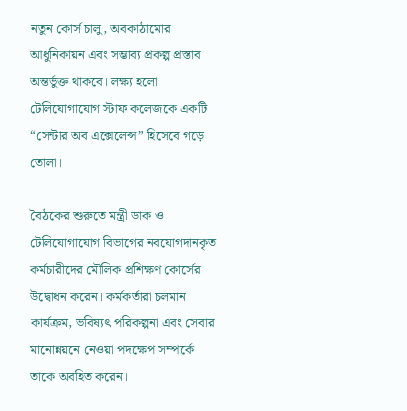নতুন কোর্স চালু, অবকাঠামোর আধুনিকায়ন এবং সম্ভাব্য প্রকল্প প্রস্তাব অন্তর্ভুক্ত থাকবে। লক্ষ্য হলো টেলিযোগাযোগ স্টাফ কলেজকে একটি “সেন্টার অব এক্সেলেন্স” হিসেবে গড়ে তোলা।

বৈঠকের শুরুতে মন্ত্রী ডাক ও টেলিযোগাযোগ বিভাগের নবযোগদানকৃত কর্মচারীদের মৌলিক প্রশিক্ষণ কোর্সের উদ্বোধন করেন। কর্মকর্তারা চলমান কার্যক্রম, ভবিষ্যৎ পরিকল্পনা এবং সেবার মানোন্নয়নে নেওয়া পদক্ষেপ সম্পর্কে তাকে অবহিত করেন।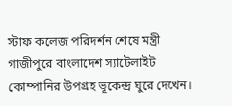স্টাফ কলেজ পরিদর্শন শেষে মন্ত্রী গাজীপুরে বাংলাদেশ স্যাটেলাইট কোম্পানির উপগ্রহ ভূকেন্দ্র ঘুরে দেখেন।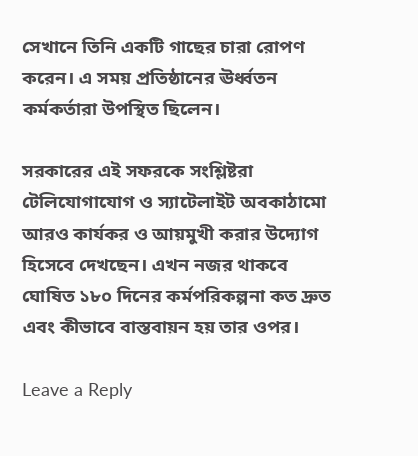সেখানে তিনি একটি গাছের চারা রোপণ করেন। এ সময় প্রতিষ্ঠানের ঊর্ধ্বতন কর্মকর্তারা উপস্থিত ছিলেন।

সরকারের এই সফরকে সংশ্লিষ্টরা টেলিযোগাযোগ ও স্যাটেলাইট অবকাঠামো আরও কার্যকর ও আয়মুখী করার উদ্যোগ হিসেবে দেখছেন। এখন নজর থাকবে ঘোষিত ১৮০ দিনের কর্মপরিকল্পনা কত দ্রুত এবং কীভাবে বাস্তবায়ন হয় তার ওপর।

Leave a Reply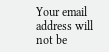Your email address will not be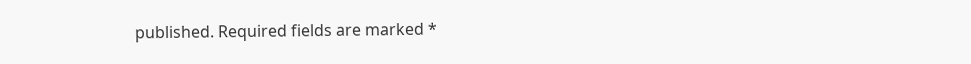published. Required fields are marked *